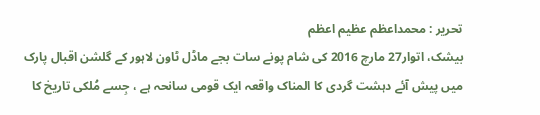تحریر : محمداعظم عظیم اعظم
بیشک، اتوار27 مارچ 2016 کی شام پونے سات بجے ماڈل ٹاون لاہور کے گلشن اقبال پارک میں پیش آئے دہشت گردی کا المناک واقعہ ایک قومی سانحہ ہے ، جِسے مُلکی تاریخ کا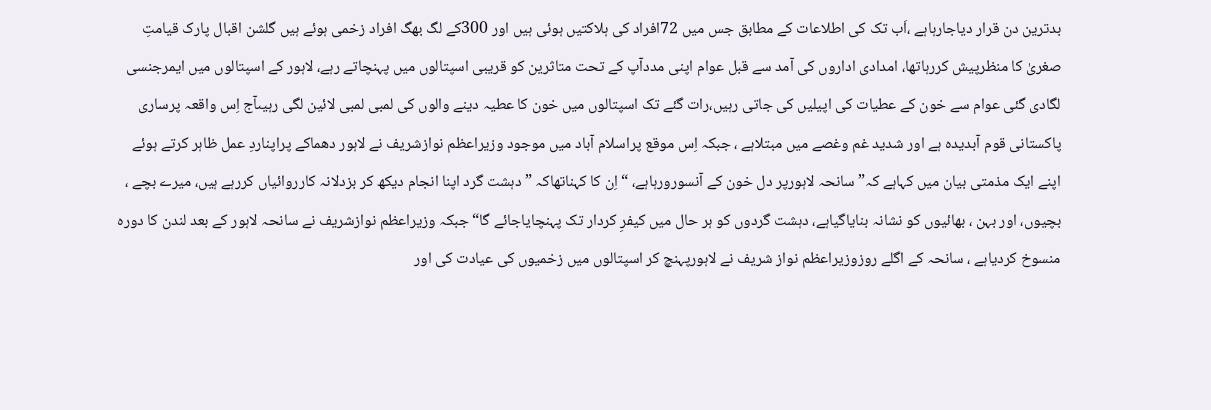بدترین دن قرار دیاجارہاہے ،اَب تک کی اطلاعات کے مطابق جس میں 72افراد کی ہلاکتیں ہوئی ہیں اور 300کے لگ بھگ افراد زخمی ہوئے ہیں گلشن اقبال پارک قیامتِ صغریٰ کا منظرپیش کررہاتھا، امدادی اداروں کی آمد سے قبل عوام اپنی مددآپ کے تحت متاثرین کو قریبی اسپتالوں میں پہنچاتے رہے، لاہور کے اسپتالوں میں ایمرجنسی لگادی گئی عوام سے خون کے عطیات کی اپیلیں کی جاتی رہیں،رات گئے تک اسپتالوں میں خون کا عطیہ دینے والوں کی لمبی لمبی لائین لگی رہیںآج اِس واقعہ پرساری پاکستانی قوم آبدیدہ ہے اور شدید غم وغصے میں مبتلاہے ، جبکہ اِس موقع پراسلام آباد میں موجود وزیراعظم نوازشریف نے لاہور دھماکے پراپناردِ عمل ظاہر کرتے ہوئے اپنے ایک مذمتی بیان میں کہاہے کہ” سانحہ لاہورپر دل خون کے آنسورورہاہے، “ اِن کا کہناتھاکہ ” دہشت گرد اپنا انجام دیکھ کر بزدلانہ کارروائیاں کررہے ہیں، میرے بچے ، بچیوں، اور بہن ، بھائیوں کو نشانہ بنایاگیاہے، دہشت گردوں کو ہر حال میں کیفرِ کردار تک پہنچایاجائے گا“ جبکہ وزیراعظم نوازشریف نے سانحہ لاہور کے بعد لندن کا دورہ منسوخ کردیاہے ، سانحہ کے اگلے روزوزیراعظم نواز شریف نے لاہورپہنچ کر اسپتالوں میں زخمیوں کی عیادت کی اور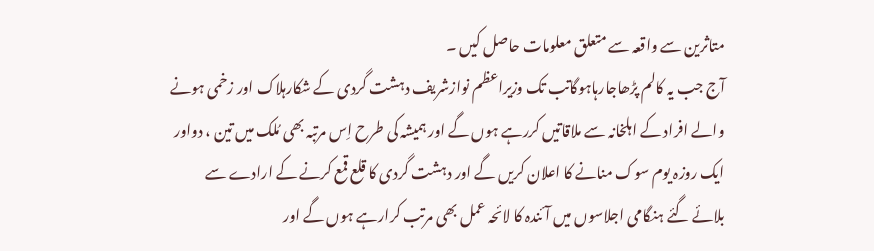متاثرین سے واقعہ سے متعلق معلومات حاصل کیں ۔
آج جب یہ کالم پڑھاجارہاہوگاتب تک وزیراعظم نوازشریف دہشت گردی کے شکارہلاک اور زخمی ہونے والے افراد کے اہلخانہ سے ملاقاتیں کررہے ہوں گے اور ہمیشہ کی طرح اِس مرتبہ بھی مُلک میں تین ، دواور ایک روزہ یوم سوک منانے کا اعلان کریں گے اور دہشت گردی کا قلع قمع کرنے کے ارادے سے بلائے گئے ہنگامی اجلاسوں میں آئندہ کا لائحہ عمل بھی مرتب کرارہے ہوں گے اور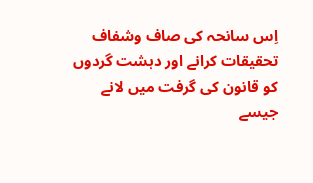اِس سانحہ کی صاف وشفاف تحقیقات کرانے اور دہشت گردوں کو قانون کی گرفت میں لانے جیسے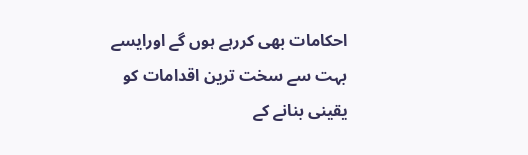احکامات بھی کررہے ہوں گے اورایسے بہت سے سخت ترین اقدامات کو یقینی بنانے کے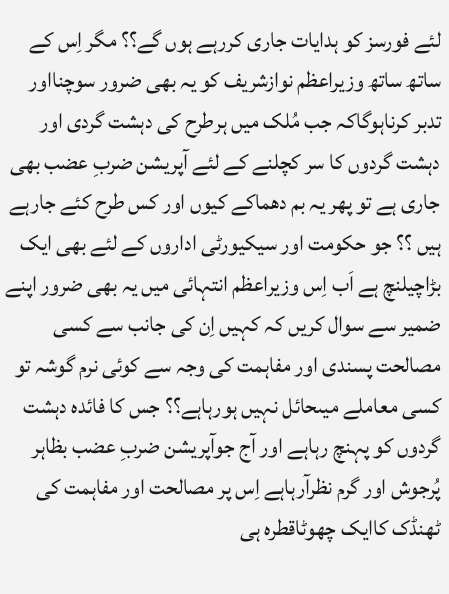لئے فورسز کو ہدایات جاری کررہے ہوں گے؟؟ مگر اِس کے ساتھ ساتھ وزیراعظم نوازشریف کو یہ بھی ضرور سوچنااور تدبر کرناہوگاکہ جب مُلک میں ہرطرح کی دہشت گردی اور دہشت گردوں کا سر کچلنے کے لئے آپریشن ضربِ عضب بھی جاری ہے تو پھر یہ بم دھماکے کیوں اور کس طرح کئے جارہے ہیں ؟؟ جو حکومت اور سیکیورٹی اداروں کے لئے بھی ایک بڑاچیلنچ ہے اَب اِس وزیراعظم انتہائی میں یہ بھی ضرور اپنے ضمیر سے سوال کریں کہ کہیں اِن کی جانب سے کسی مصالحت پسندی اور مفاہمت کی وجہ سے کوئی نرم گوشہ تو کسی معاملے میںحائل نہیں ہورہاہے؟؟ جس کا فائدہ دہشت گردوں کو پہنچ رہاہے اور آج جوآپریشن ضربِ عضب بظاہر پُرجوش اور گرم نظرآرہاہے اِس پر مصالحت اور مفاہمت کی ٹھنڈک کاایک چھوٹاقطرہ ہی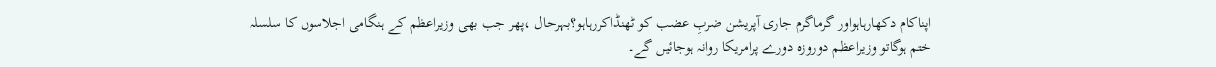اپناکام دکھارہاہواور گرماگرم جاری آپریشن ضربِ عضب کو ٹھنڈاکررہاہو؟بہرحال ،پھر جب بھی وزیراعظم کے ہنگامی اجلاسوں کا سلسلہ ختم ہوگاتو وزیراعظم دوروزہ دورے پرامریکا روانہ ہوجائیں گے۔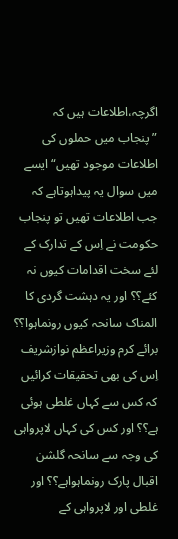اگرچہ،اطلاعات ہیں کہ ”پنجاب میں حملوں کی اطلاعات موجود تھیں“ ایسے میں سوال یہ پیداہوتاہے کہ جب اطلاعات تھیں تو پنجاب حکومت نے اِس کے تدارک کے لئے سخت اقدامات کیوں نہ کئے؟؟ اور یہ دہشت گردی کا المناک سانحہ کیوں رونماہوا؟؟ برائے کرم وزیراعظم نوازشریف اِس کی بھی تحقیقات کرائیں کہ کس سے کہاں غلطی ہوئی ہے؟؟ اور کس کی کہاں لاپرواہی کی وجہ سے سانحہ گلشن اقبال پارک رونماہواہے؟؟ اور غلطی اور لاپرواہی کے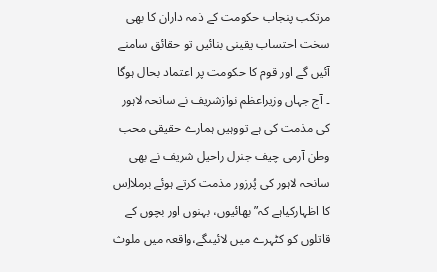مرتکب پنجاب حکومت کے ذمہ داران کا بھی سخت احتساب یقینی بنائیں تو حقائق سامنے آئیں گے اور قوم کا حکومت پر اعتماد بحال ہوگا ۔ آج جہاں وزیراعظم نوازشریف نے سانحہ لاہور کی مذمت کی ہے تووہیں ہمارے حقیقی محب وطن آرمی چیف جنرل راحیل شریف نے بھی سانحہ لاہور کی پُرزور مذمت کرتے ہوئے برملااِس کا اظہارکیاہے کہ” بھائیوں، بہنوں اور بچوں کے قاتلوں کو کٹہرے میں لائیںگے،واقعہ میں ملوث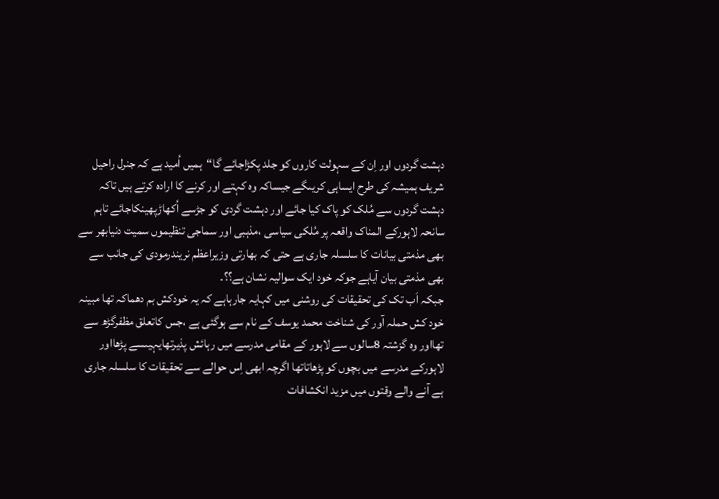دہشت گردوں اور اِن کے سہولت کاروں کو جلد پکڑاجائے گا“ہمیں اُمید ہے کہ جنرل راحیل شریف ہمیشہ کی طرح ایساہی کریںگے جیساکہ وہ کہتے اور کرنے کا ارادہ کرتے ہیں تاکہ دہشت گردوں سے مُلک کو پاک کیا جائے اور دہشت گردی کو جڑسے اُکھاڑپھینکاجائے تاہم سانحہ لاہورکے المناک واقعہ پر مُلکی سیاسی ،مذہبی اور سماجی تنظیموں سمیت دنیابھر سے بھی مذمتی بیانات کا سلسلہ جاری ہے حتی کہ بھارتی وزیراعظم نریندرمودی کی جانب سے بھی مذمتی بیان آیاہے جوکہ خود ایک سوالیہ نشان ہے؟؟۔
جبکہ اَب تک کی تحقیقات کی روشنی میں کہایہ جارہاہے کہ یہ خودکش بم دھماکہ تھا مبینہ خود کش حملہ آور کی شناخت محمد یوسف کے نام سے ہوگئی ہے ،جس کاتعلق مظفرگڑھ سے تھااور وہ گزشتہ 8سالوں سے لاہور کے مقامی مدرسے میں رہائش پذیرتھایہیںسے پڑھااور لاہورکے مدرسے میں بچوں کو پڑھاتاتھا اگرچہ ابھی اِس حوالے سے تحقیقات کا سلسلہ جاری ہے آنے والے وقتوں میں مزید انکشافات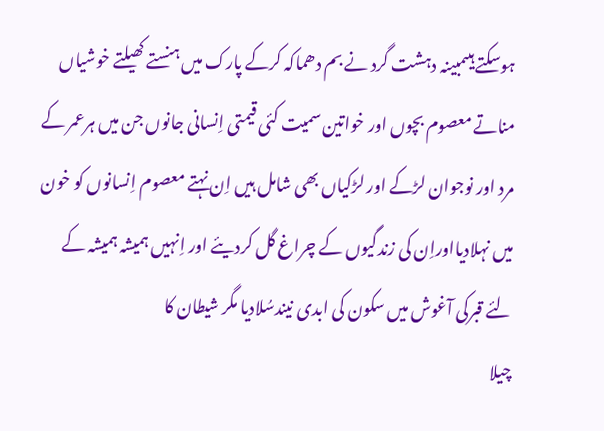ہوسکتے ہیںمبینہ دہشت گرد نے بم دھماکہ کرکے پارک میں ہنستے کھیلتے خوشیاں مناتے معصوم بچوں اور خواتین سمیت کئی قیمتی اِنسانی جانوں جن میں ہرعمر کے مرد اور نوجوان لڑکے اور لڑکیاں بھی شامل ہیں اِن نہتے معصوم اِنسانوں کو خون میں نہلادیااوراِن کی زندگیوں کے چراغ گل کردیئے اور اِنہیں ہمیشہ ہمیشہ کے لئے قبرکی آغوش میں سکون کی ابدی نیندسُلادیا مگر شیطان کا
چیلا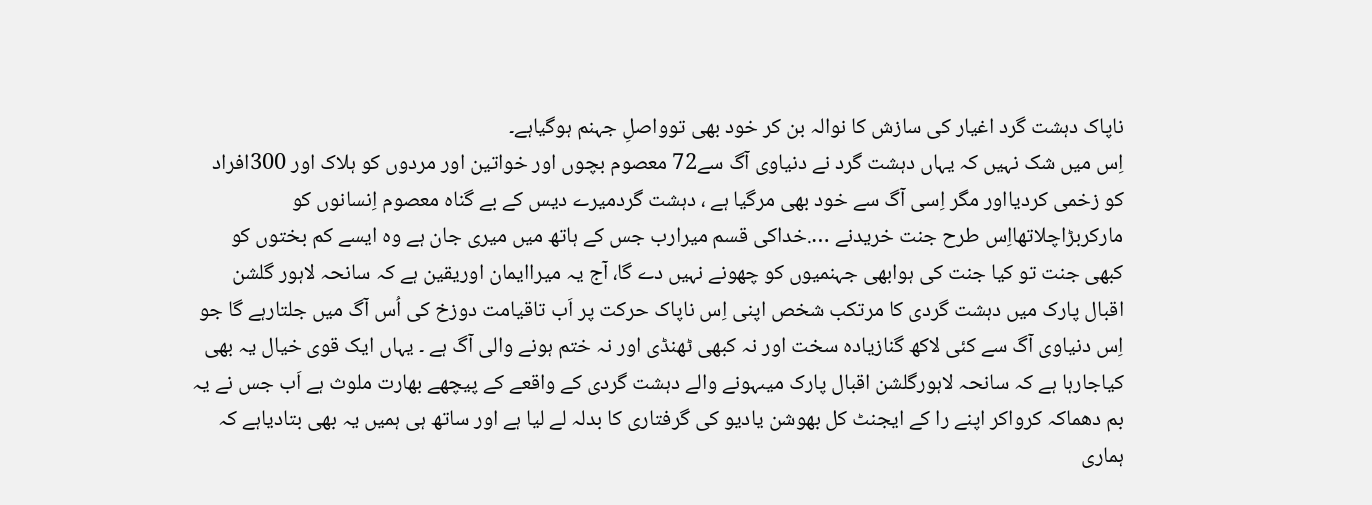ناپاک دہشت گرد اغیار کی سازش کا نوالہ بن کر خود بھی توواصلِ جہنم ہوگیاہے۔
اِس میں شک نہیں کہ یہاں دہشت گرد نے دنیاوی آگ سے72 معصوم بچوں اور خواتین اور مردوں کو ہلاک اور 300افراد کو زخمی کردیااور مگر اِسی آگ سے خود بھی مرگیا ہے ، دہشت گردمیرے دیس کے بے گناہ معصوم اِنسانوں کو مارکربڑاچلاتھااِس طرح جنت خریدنے ….خداکی قسم میرارب جس کے ہاتھ میں میری جان ہے وہ ایسے کم بختوں کو کبھی جنت تو کیا جنت کی ہوابھی جہنمیوں کو چھونے نہیں دے گا، آج یہ میراایمان اوریقین ہے کہ سانحہ لاہور گلشن اقبال پارک میں دہشت گردی کا مرتکب شخص اپنی اِس ناپاک حرکت پر اَب تاقیامت دوزخ کی اُس آگ میں جلتارہے گا جو اِس دنیاوی آگ سے کئی لاکھ گنازیادہ سخت اور نہ کبھی ٹھنڈی اور نہ ختم ہونے والی آگ ہے ۔ یہاں ایک قوی خیال یہ بھی کیاجارہا ہے کہ سانحہ لاہورگلشن اقبال پارک میںہونے والے دہشت گردی کے واقعے کے پیچھے بھارت ملوث ہے اَب جس نے یہ بم دھماکہ کرواکر اپنے را کے ایجنٹ کل بھوشن یادیو کی گرفتاری کا بدلہ لے لیا ہے اور ساتھ ہی ہمیں یہ بھی بتادیاہے کہ ہماری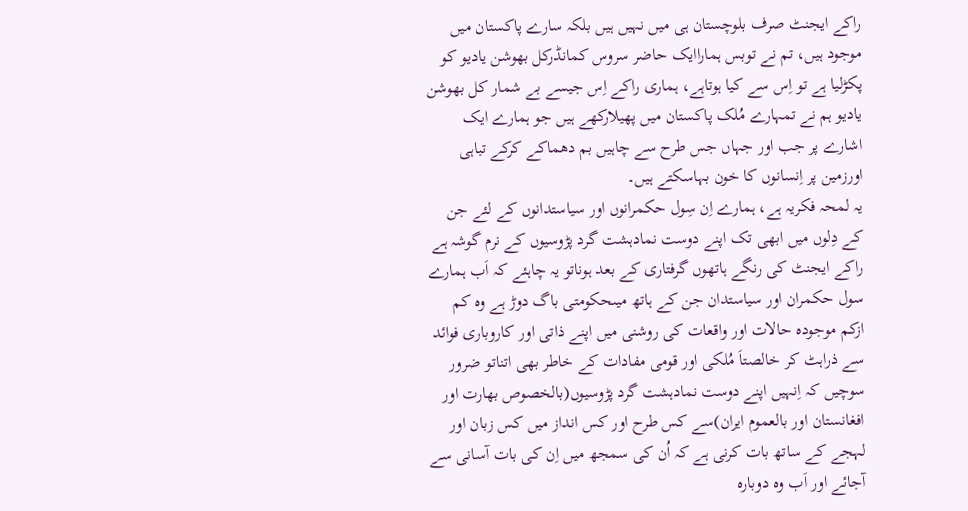راکے ایجنٹ صرف بلوچستان ہی میں نہیں ہیں بلکہ سارے پاکستان میں موجود ہیں، تم نے توبس ہماراایک حاضر سروس کمانڈرکل بھوشن یادیو کو پکڑلیا ہے تو اِس سے کیا ہوتاہے، ہماری راکے اِس جیسے بے شمار کل بھوشن یادیو ہم نے تمہارے مُلک پاکستان میں پھیلارکھے ہیں جو ہمارے ایک اشارے پر جب اور جہاں جس طرح سے چاہیں بم دھماکے کرکے تباہی اورزمین پر اِنسانوں کا خون بہاسکتے ہیں۔
یہ لمحہ فکریہ ہے، ہمارے اِن سِول حکمرانوں اور سیاستدانوں کے لئے جن کے دِلوں میں ابھی تک اپنے دوست نمادہشت گرد پڑوسیوں کے نرم گوشہ ہے راکے ایجنٹ کی رنگے ہاتھوں گرفتاری کے بعد ہوناتو یہ چاہئے کہ اَب ہمارے سول حکمران اور سیاستدان جن کے ہاتھ میںحکومتی باگ دوڑ ہے وہ کم ازکم موجودہ حالات اور واقعات کی روشنی میں اپنے ذاتی اور کاروباری فوائد سے ذراہٹ کر خالصتاَ مُلکی اور قومی مفادات کے خاطر بھی اتناتو ضرور سوچیں کہ اِنہیں اپنے دوست نمادہشت گرد پڑوسیوں(بالخصوص بھارت اور افغانستان اور بالعموم ایران)سے کس طرح اور کس انداز میں کس زبان اور لہجے کے ساتھ بات کرنی ہے کہ اُن کی سمجھ میں اِن کی بات آسانی سے آجائے اور اَب وہ دوبارہ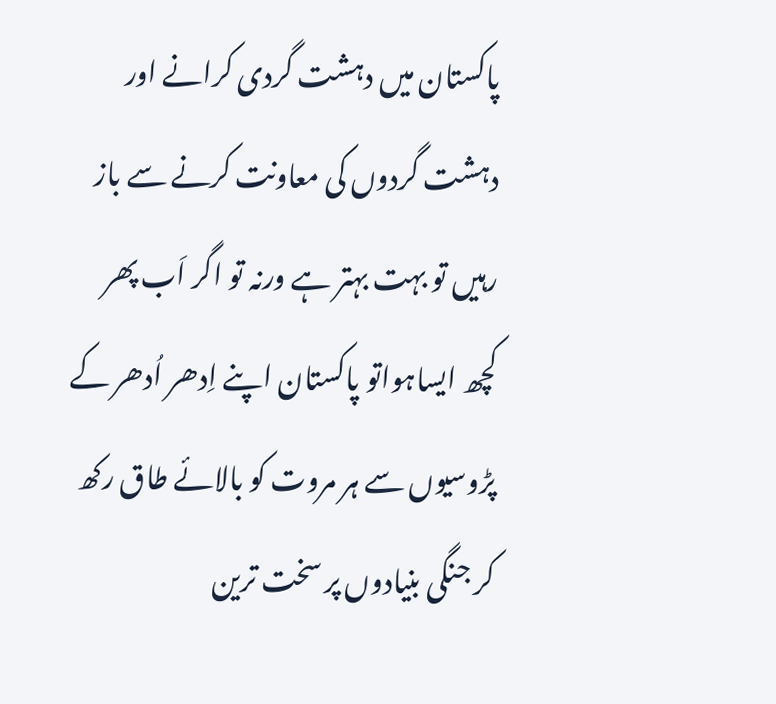پاکستان میں دہشت گردی کرانے اور دہشت گردوں کی معاونت کرنے سے باز رہیں تو بہت بہتر ہے ورنہ تو اگر اَب پھر کچھ ایساہواتو پاکستان اپنے اِدھر اُدھر کے پڑوسیوں سے ہر مروت کو بالائے طاق رکھ کر جنگی بنیادوں پر سخت ترین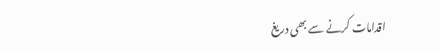اقدامات کرنے سے بھی دریغ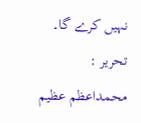نہیں کرے گا۔
تحریر : محمداعظم عظیم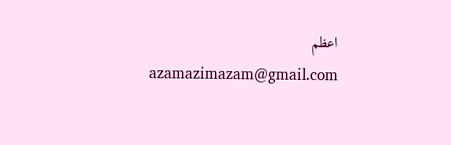اعظم
azamazimazam@gmail.com